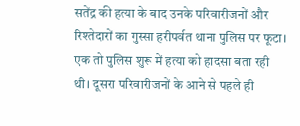सतेंद्र की हत्या के बाद उनके परिवारीजनों और रिश्तेदारों का गुस्सा हरीपर्वत थाना पुलिस पर फूटा। एक तो पुलिस शुरू में हत्या को हादसा बता रही थी। दूसरा परिवारीजनों के आने से पहले ही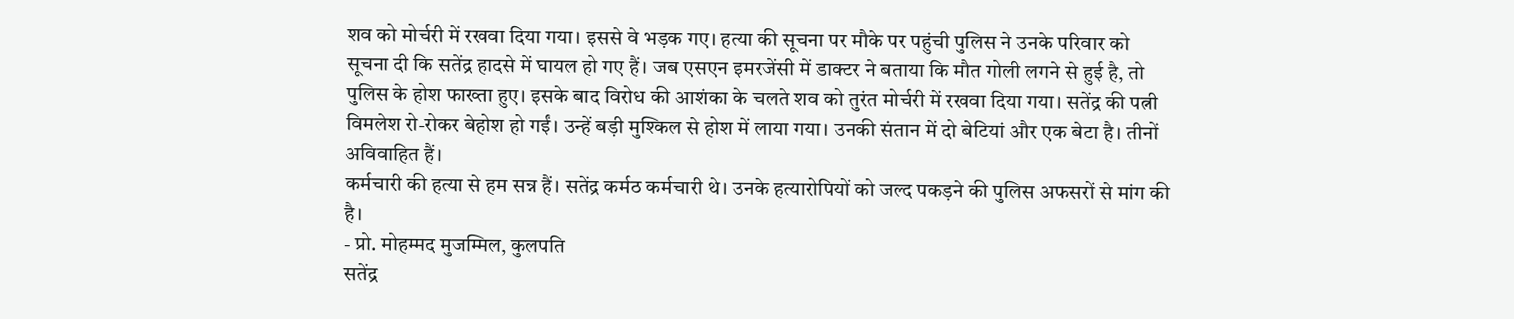शव को मोर्चरी में रखवा दिया गया। इससे वे भड़क गए। हत्या की सूचना पर मौके पर पहुंची पुलिस ने उनके परिवार को सूचना दी कि सतेंद्र हादसे में घायल हो गए हैं। जब एसएन इमरजेंसी में डाक्टर ने बताया कि मौत गोली लगने से हुई है, तो पुलिस के होश फाख्ता हुए। इसके बाद विरोध की आशंका के चलते शव को तुरंत मोर्चरी में रखवा दिया गया। सतेंद्र की पत्नी विमलेश रो-रोकर बेहोश हो गईं। उन्हें बड़ी मुश्किल से होश में लाया गया। उनकी संतान में दो बेटियां और एक बेटा है। तीनों अविवाहित हैं।
कर्मचारी की हत्या से हम सन्न हैं। सतेंद्र कर्मठ कर्मचारी थे। उनके हत्यारोपियों को जल्द पकड़ने की पुलिस अफसरों से मांग की है।
- प्रो. मोहम्मद मुजम्मिल, कुलपति
सतेंद्र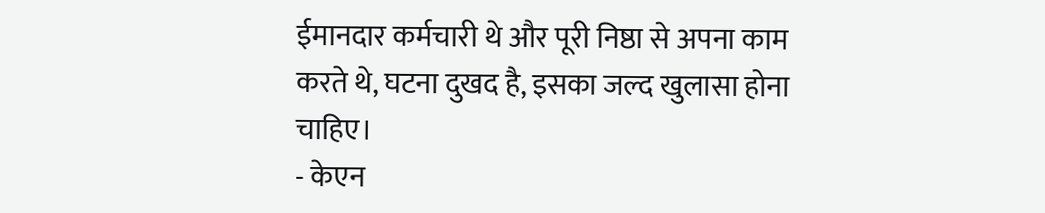ईमानदार कर्मचारी थे और पूरी निष्ठा से अपना काम करते थे, घटना दुखद है, इसका जल्द खुलासा होना चाहिए।
- केएन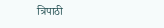त्रिपाठी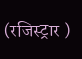(रजिस्ट्रार )